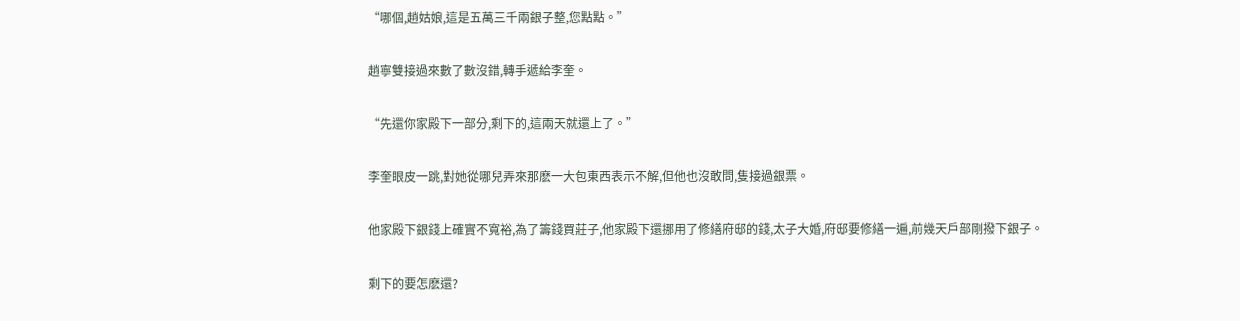“哪個,趙姑娘,這是五萬三千兩銀子整,您點點。”

趙寧雙接過來數了數沒錯,轉手遞給李奎。

“先還你家殿下一部分,剩下的,這兩天就還上了。”

李奎眼皮一跳,對她從哪兒弄來那麽一大包東西表示不解,但他也沒敢問,隻接過銀票。

他家殿下銀錢上確實不寬裕,為了籌錢買莊子,他家殿下還挪用了修繕府邸的錢,太子大婚,府邸要修繕一遍,前幾天戶部剛撥下銀子。

剩下的要怎麽還?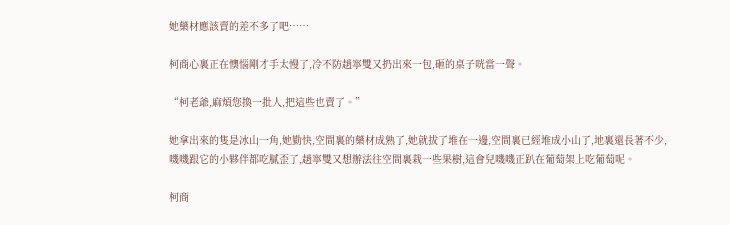她藥材應該賣的差不多了吧……

柯商心裏正在懊惱剛才手太慢了,冷不防趙寧雙又扔出來一包,砸的桌子咣當一聲。

“柯老爺,麻煩您換一批人,把這些也賣了。”

她拿出來的隻是冰山一角,她勤快,空間裏的藥材成熟了,她就拔了堆在一邊,空間裏已經堆成小山了,地裏還長著不少,嘰嘰跟它的小夥伴都吃膩歪了,趙寧雙又想辦法往空間裏栽一些果樹,這會兒嘰嘰正趴在葡萄架上吃葡萄呢。

柯商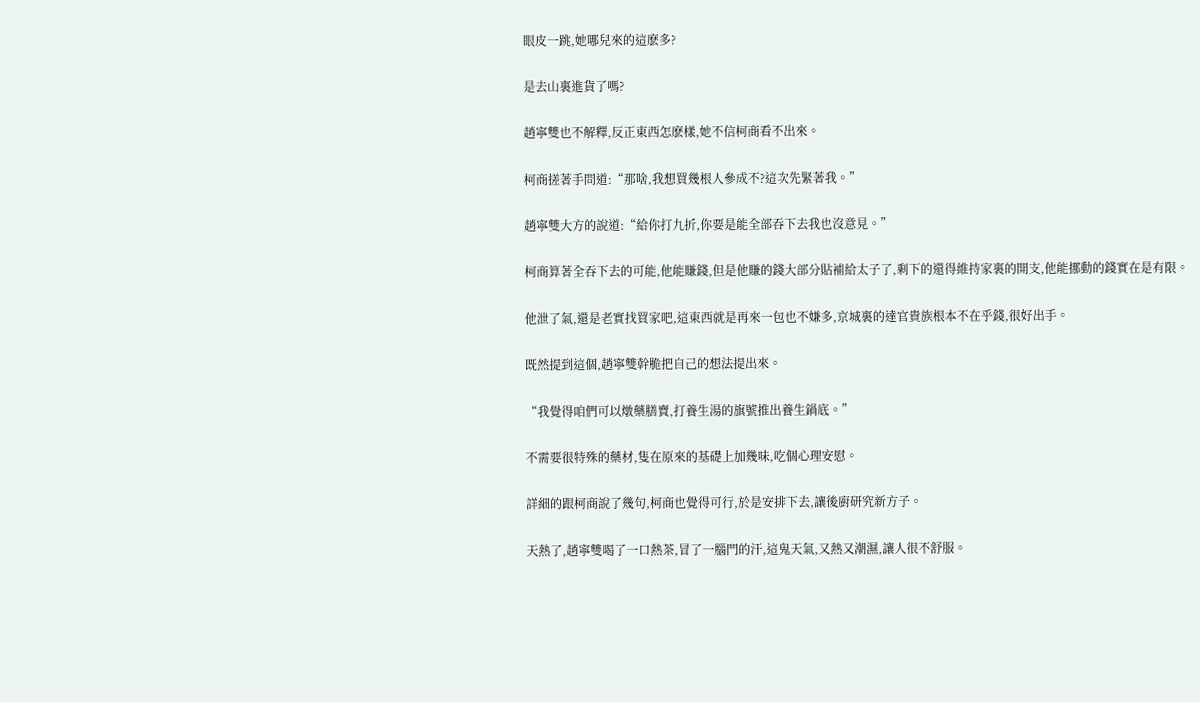眼皮一跳,她哪兒來的這麽多?

是去山裏進貨了嗎?

趙寧雙也不解釋,反正東西怎麽樣,她不信柯商看不出來。

柯商搓著手問道:“那啥,我想買幾根人參成不?這次先緊著我。”

趙寧雙大方的說道:“給你打九折,你要是能全部吞下去我也沒意見。”

柯商算著全吞下去的可能,他能賺錢,但是他賺的錢大部分貼補給太子了,剩下的還得維持家裏的開支,他能挪動的錢實在是有限。

他泄了氣,還是老實找買家吧,這東西就是再來一包也不嫌多,京城裏的達官貴族根本不在乎錢,很好出手。

既然提到這個,趙寧雙幹脆把自己的想法提出來。

“我覺得咱們可以燉藥膳賣,打養生湯的旗號推出養生鍋底。”

不需要很特殊的藥材,隻在原來的基礎上加幾味,吃個心理安慰。

詳細的跟柯商說了幾句,柯商也覺得可行,於是安排下去,讓後廚研究新方子。

天熱了,趙寧雙喝了一口熱茶,冒了一腦門的汗,這鬼天氣,又熱又潮濕,讓人很不舒服。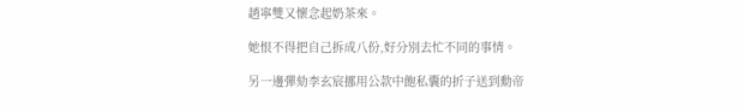趙寧雙又懷念起奶茶來。

她恨不得把自己拆成八份,好分別去忙不同的事情。

另一邊彈劾李玄宸挪用公款中飽私囊的折子送到勳帝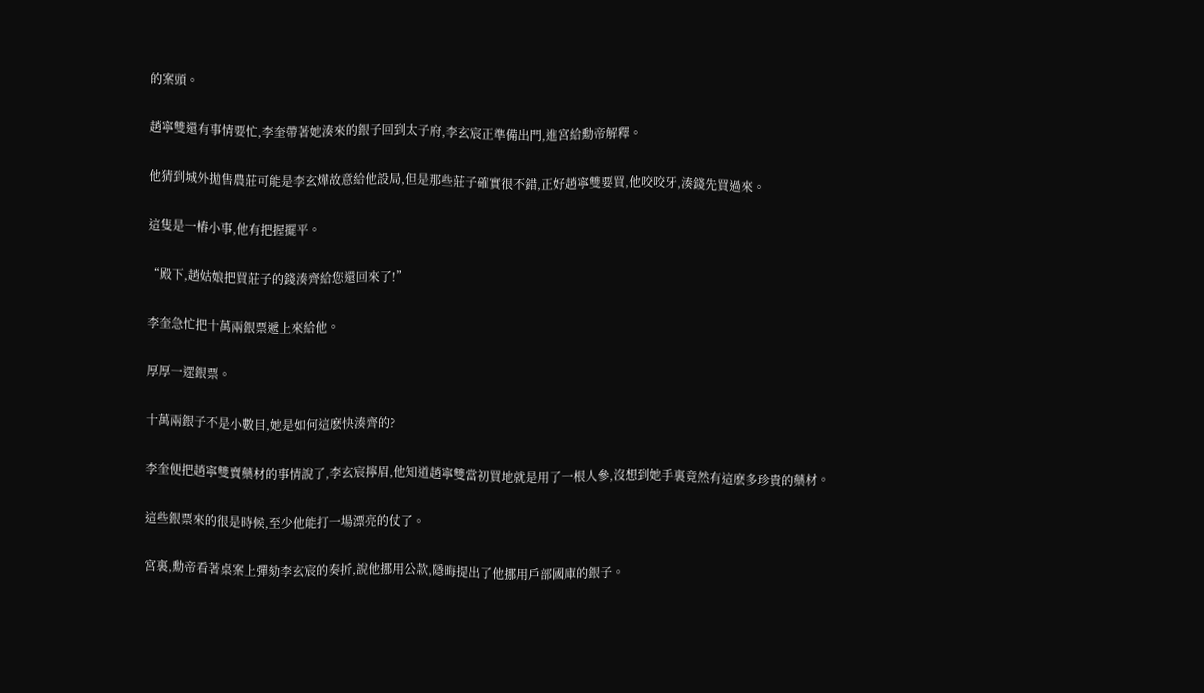的案頭。

趙寧雙還有事情要忙,李奎帶著她湊來的銀子回到太子府,李玄宸正準備出門,進宮給勳帝解釋。

他猜到城外拋售農莊可能是李玄燁故意給他設局,但是那些莊子確實很不錯,正好趙寧雙要買,他咬咬牙,湊錢先買過來。

這隻是一樁小事,他有把握擺平。

“殿下,趙姑娘把買莊子的錢湊齊給您還回來了!”

李奎急忙把十萬兩銀票遞上來給他。

厚厚一遝銀票。

十萬兩銀子不是小數目,她是如何這麽快湊齊的?

李奎便把趙寧雙賣藥材的事情說了,李玄宸擰眉,他知道趙寧雙當初買地就是用了一根人參,沒想到她手裏竟然有這麽多珍貴的藥材。

這些銀票來的很是時候,至少他能打一場漂亮的仗了。

宮裏,勳帝看著桌案上彈劾李玄宸的奏折,說他挪用公款,隱晦提出了他挪用戶部國庫的銀子。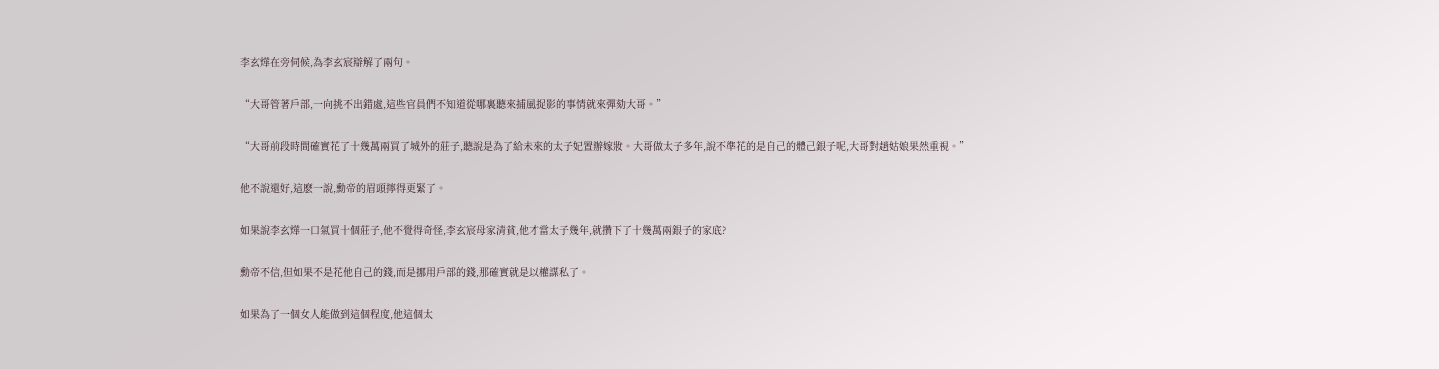李玄燁在旁伺候,為李玄宸辯解了兩句。

“大哥管著戶部,一向挑不出錯處,這些官員們不知道從哪裏聽來捕風捉影的事情就來彈劾大哥。”

“大哥前段時間確實花了十幾萬兩買了城外的莊子,聽說是為了給未來的太子妃置辦嫁妝。大哥做太子多年,說不準花的是自己的體己銀子呢,大哥對趙姑娘果然重視。”

他不說還好,這麽一說,勳帝的眉頭擰得更緊了。

如果說李玄燁一口氣買十個莊子,他不覺得奇怪,李玄宸母家清貧,他才當太子幾年,就攢下了十幾萬兩銀子的家底?

勳帝不信,但如果不是花他自己的錢,而是挪用戶部的錢,那確實就是以權謀私了。

如果為了一個女人能做到這個程度,他這個太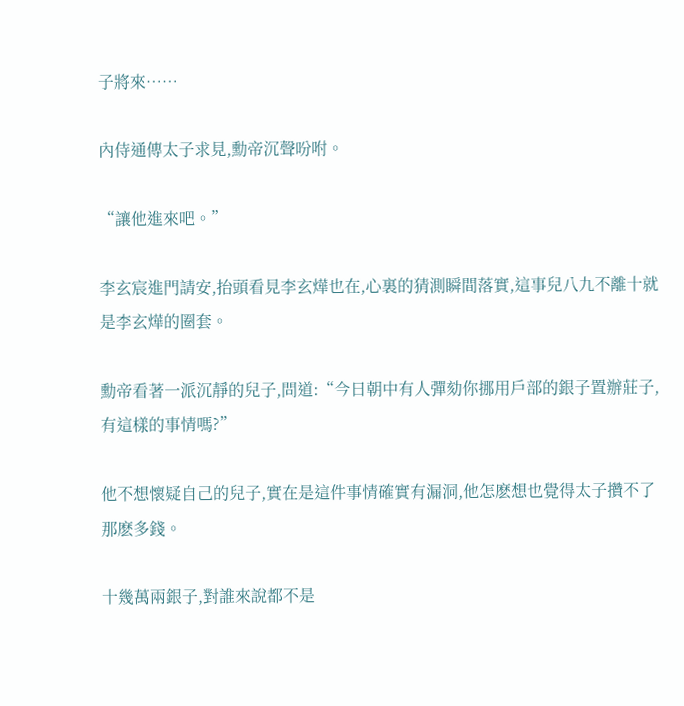子將來……

內侍通傳太子求見,勳帝沉聲吩咐。

“讓他進來吧。”

李玄宸進門請安,抬頭看見李玄燁也在,心裏的猜測瞬間落實,這事兒八九不離十就是李玄燁的圈套。

勳帝看著一派沉靜的兒子,問道:“今日朝中有人彈劾你挪用戶部的銀子置辦莊子,有這樣的事情嗎?”

他不想懷疑自己的兒子,實在是這件事情確實有漏洞,他怎麽想也覺得太子攢不了那麽多錢。

十幾萬兩銀子,對誰來說都不是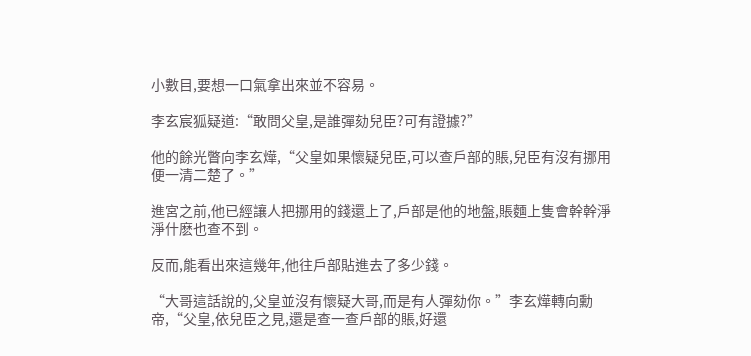小數目,要想一口氣拿出來並不容易。

李玄宸狐疑道:“敢問父皇,是誰彈劾兒臣?可有證據?”

他的餘光瞥向李玄燁,“父皇如果懷疑兒臣,可以查戶部的賬,兒臣有沒有挪用便一清二楚了。”

進宮之前,他已經讓人把挪用的錢還上了,戶部是他的地盤,賬麵上隻會幹幹淨淨什麽也查不到。

反而,能看出來這幾年,他往戶部貼進去了多少錢。

“大哥這話說的,父皇並沒有懷疑大哥,而是有人彈劾你。”李玄燁轉向勳帝,“父皇,依兒臣之見,還是查一查戶部的賬,好還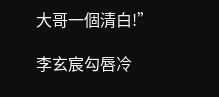大哥一個清白!”

李玄宸勾唇冷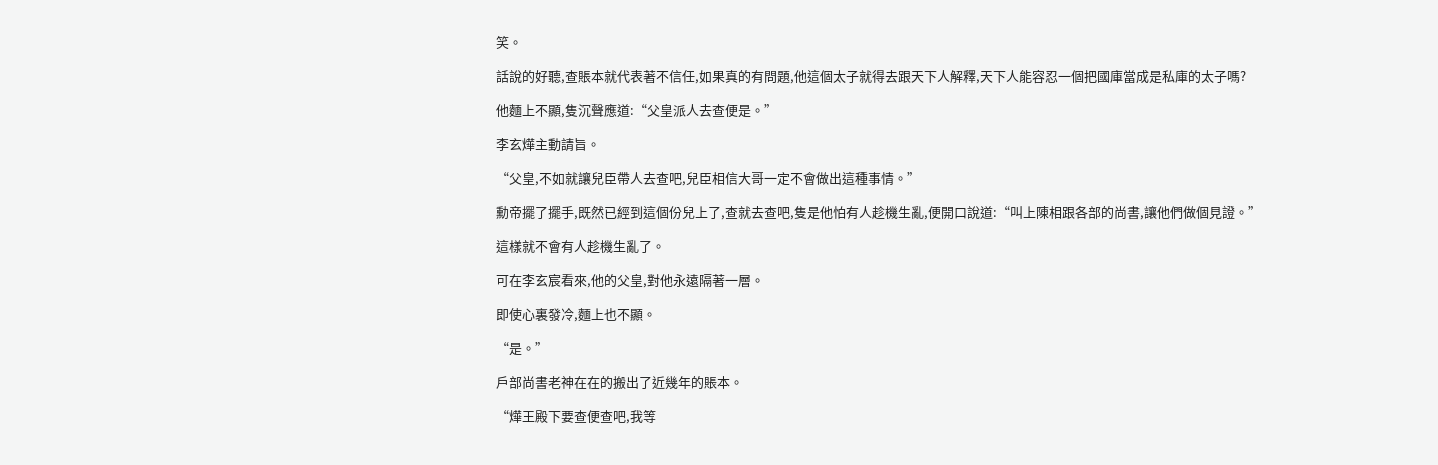笑。

話說的好聽,查賬本就代表著不信任,如果真的有問題,他這個太子就得去跟天下人解釋,天下人能容忍一個把國庫當成是私庫的太子嗎?

他麵上不顯,隻沉聲應道:“父皇派人去查便是。”

李玄燁主動請旨。

“父皇,不如就讓兒臣帶人去查吧,兒臣相信大哥一定不會做出這種事情。”

勳帝擺了擺手,既然已經到這個份兒上了,查就去查吧,隻是他怕有人趁機生亂,便開口說道:“叫上陳相跟各部的尚書,讓他們做個見證。”

這樣就不會有人趁機生亂了。

可在李玄宸看來,他的父皇,對他永遠隔著一層。

即使心裏發冷,麵上也不顯。

“是。”

戶部尚書老神在在的搬出了近幾年的賬本。

“燁王殿下要查便查吧,我等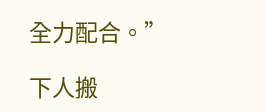全力配合。”

下人搬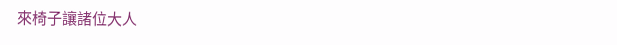來椅子讓諸位大人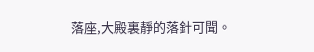落座,大殿裏靜的落針可聞。